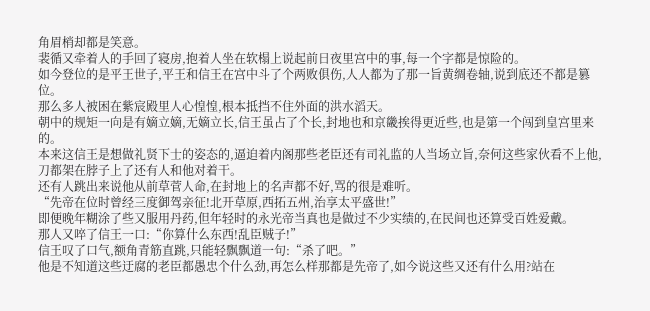角眉梢却都是笑意。
裴循又牵着人的手回了寝房,抱着人坐在软榻上说起前日夜里宫中的事,每一个字都是惊险的。
如今登位的是平王世子,平王和信王在宫中斗了个两败俱伤,人人都为了那一旨黄绸卷轴,说到底还不都是篡位。
那么多人被困在紫宸殿里人心惶惶,根本抵挡不住外面的洪水滔天。
朝中的规矩一向是有嫡立嫡,无嫡立长,信王虽占了个长,封地也和京畿挨得更近些,也是第一个闯到皇宫里来的。
本来这信王是想做礼贤下士的姿态的,逼迫着内阁那些老臣还有司礼监的人当场立旨,奈何这些家伙看不上他,刀都架在脖子上了还有人和他对着干。
还有人跳出来说他从前草菅人命,在封地上的名声都不好,骂的很是难听。
“先帝在位时曾经三度御驾亲征!北开草原,西拓五州,治享太平盛世!”
即便晚年糊涂了些又服用丹药,但年轻时的永光帝当真也是做过不少实绩的,在民间也还算受百姓爱戴。
那人又啐了信王一口:“你算什么东西!乱臣贼子!”
信王叹了口气,额角青筋直跳,只能轻飘飘道一句:“杀了吧。”
他是不知道这些迂腐的老臣都愚忠个什么劲,再怎么样那都是先帝了,如今说这些又还有什么用?站在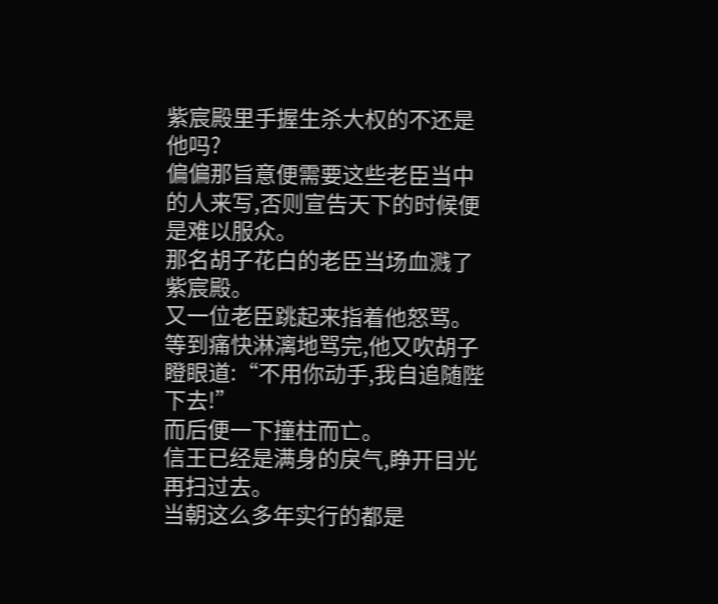紫宸殿里手握生杀大权的不还是他吗?
偏偏那旨意便需要这些老臣当中的人来写,否则宣告天下的时候便是难以服众。
那名胡子花白的老臣当场血溅了紫宸殿。
又一位老臣跳起来指着他怒骂。
等到痛快淋漓地骂完,他又吹胡子瞪眼道:“不用你动手,我自追随陛下去!”
而后便一下撞柱而亡。
信王已经是满身的戾气,睁开目光再扫过去。
当朝这么多年实行的都是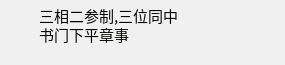三相二参制,三位同中书门下平章事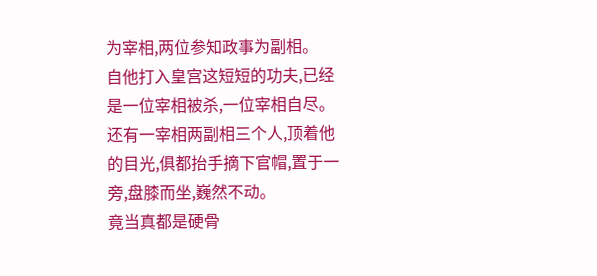为宰相,两位参知政事为副相。
自他打入皇宫这短短的功夫,已经是一位宰相被杀,一位宰相自尽。
还有一宰相两副相三个人,顶着他的目光,俱都抬手摘下官帽,置于一旁,盘膝而坐,巍然不动。
竟当真都是硬骨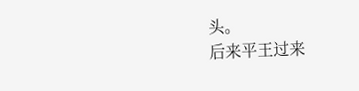头。
后来平王过来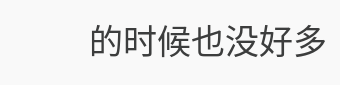的时候也没好多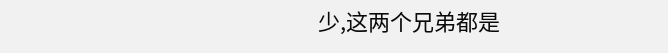少,这两个兄弟都是